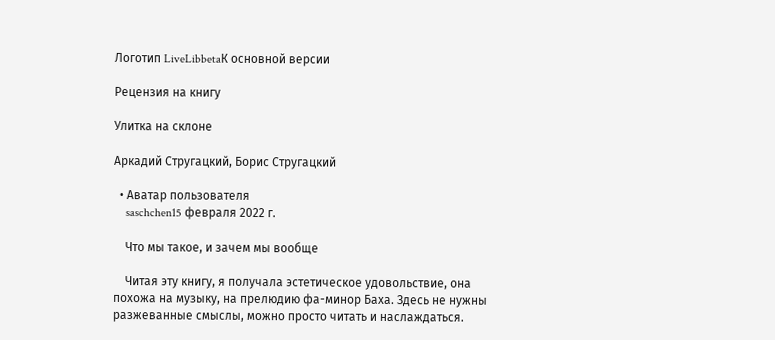Логотип LiveLibbetaК основной версии

Рецензия на книгу

Улитка на склоне

Аркадий Стругацкий, Борис Стругацкий

  • Аватар пользователя
    saschchen15 февраля 2022 г.

    Что мы такое, и зачем мы вообще

    Читая эту книгу, я получала эстетическое удовольствие, она похожа на музыку, на прелюдию фа-минор Баха. Здесь не нужны разжеванные смыслы, можно просто читать и наслаждаться.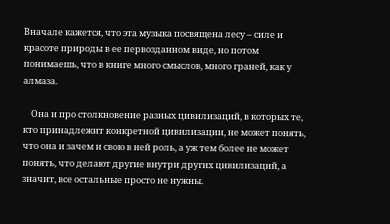Вначале кажется, что эта музыка посвящена лесу – силе и красоте природы в ее первозданном виде, но потом понимаешь, что в книге много смыслов, много граней, как у алмаза.

    Она и про столкновение разных цивилизаций, в которых те, кто принадлежит конкретной цивилизации, не может понять, что она и зачем и свою в ней роль, а уж тем более не может понять, что делают другие внутри других цивилизаций, а значит, все остальные просто не нужны.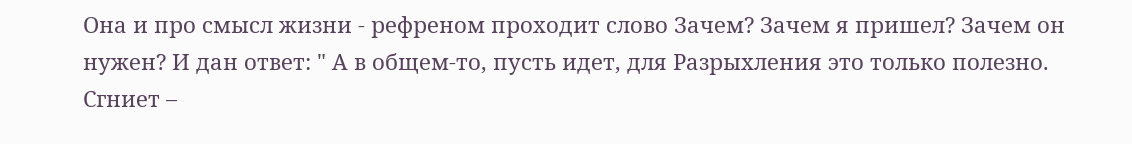Она и про смысл жизни - рефреном проходит слово Зачем? Зачем я пришел? Зачем он нужен? И дан ответ: " А в общем-то, пусть идет, для Разрыхления это только полезно. Сгниет –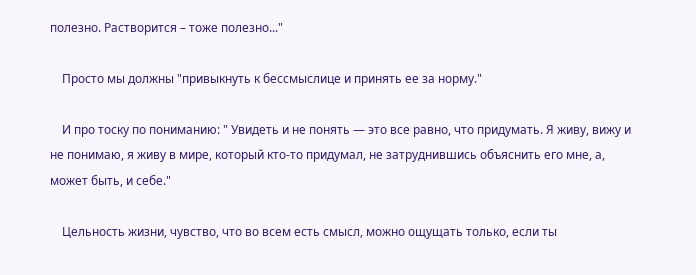полезно. Растворится – тоже полезно..."

    Просто мы должны "привыкнуть к бессмыслице и принять ее за норму."

    И про тоску по пониманию: " Увидеть и не понять — это все равно, что придумать. Я живу, вижу и не понимаю, я живу в мире, который кто-то придумал, не затруднившись объяснить его мне, а, может быть, и себе."

    Цельность жизни, чувство, что во всем есть смысл, можно ощущать только, если ты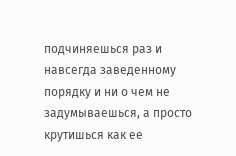подчиняешься раз и навсегда заведенному порядку и ни о чем не задумываешься, а просто крутишься как ее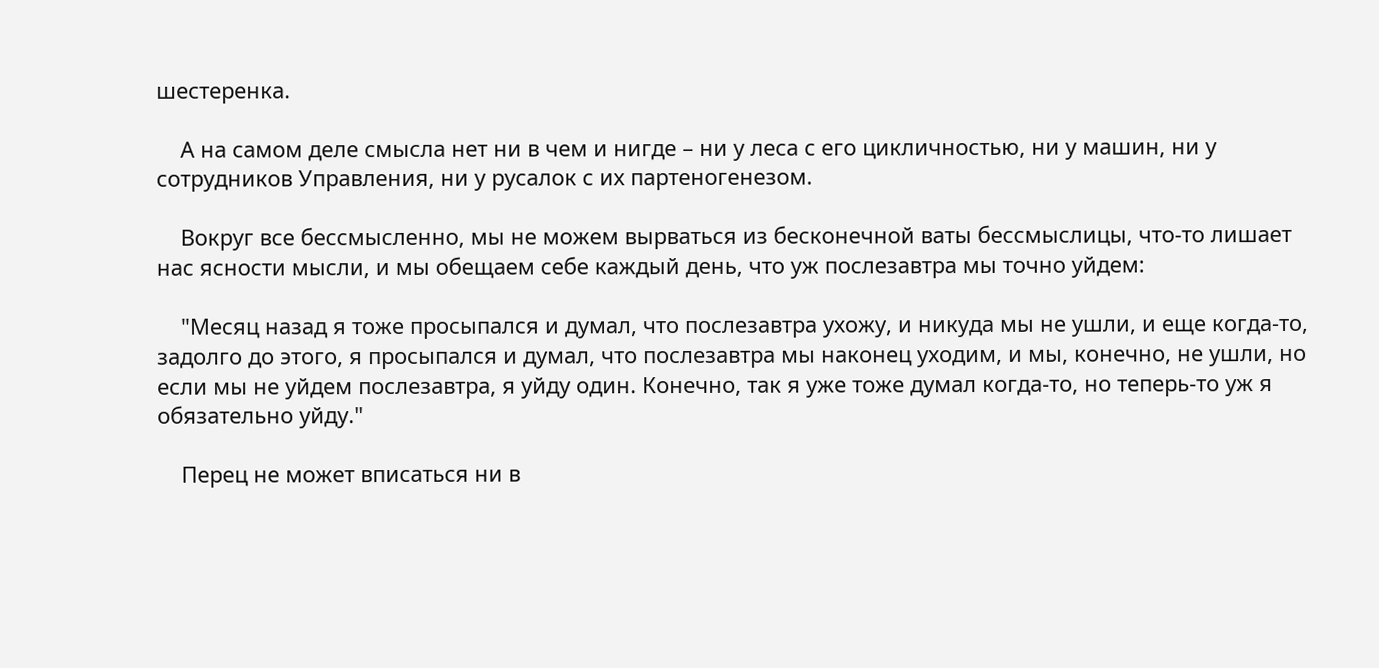шестеренка.

    А на самом деле смысла нет ни в чем и нигде – ни у леса с его цикличностью, ни у машин, ни у сотрудников Управления, ни у русалок с их партеногенезом.

    Вокруг все бессмысленно, мы не можем вырваться из бесконечной ваты бессмыслицы, что-то лишает нас ясности мысли, и мы обещаем себе каждый день, что уж послезавтра мы точно уйдем:

    "Месяц назад я тоже просыпался и думал, что послезавтра ухожу, и никуда мы не ушли, и еще когда-то, задолго до этого, я просыпался и думал, что послезавтра мы наконец уходим, и мы, конечно, не ушли, но если мы не уйдем послезавтра, я уйду один. Конечно, так я уже тоже думал когда-то, но теперь-то уж я обязательно уйду."

    Перец не может вписаться ни в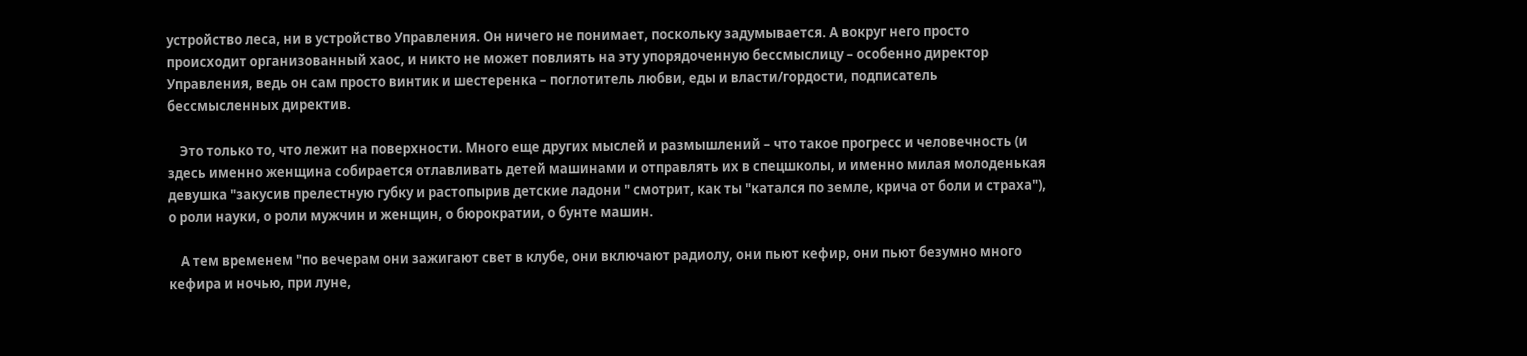устройство леса, ни в устройство Управления. Он ничего не понимает, поскольку задумывается. А вокруг него просто происходит организованный хаос, и никто не может повлиять на эту упорядоченную бессмыслицу – особенно директор Управления, ведь он сам просто винтик и шестеренка – поглотитель любви, еды и власти/гордости, подписатель бессмысленных директив.

    Это только то, что лежит на поверхности. Много еще других мыслей и размышлений – что такое прогресс и человечность (и здесь именно женщина собирается отлавливать детей машинами и отправлять их в спецшколы, и именно милая молоденькая девушка "закусив прелестную губку и растопырив детские ладони " смотрит, как ты "катался по земле, крича от боли и страха"), о роли науки, о роли мужчин и женщин, о бюрократии, о бунте машин.

    А тем временем "по вечерам они зажигают свет в клубе, они включают радиолу, они пьют кефир, они пьют безумно много кефира и ночью, при луне,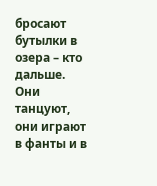бросают бутылки в озера – кто дальше. Они танцуют, они играют в фанты и в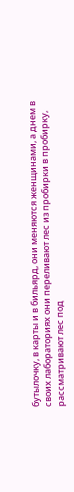бутылочку, в карты и в бильярд, они меняются женщинами, а днем в своих лабораториях они переливают лес из пробирки в пробирку, рассматривают лес под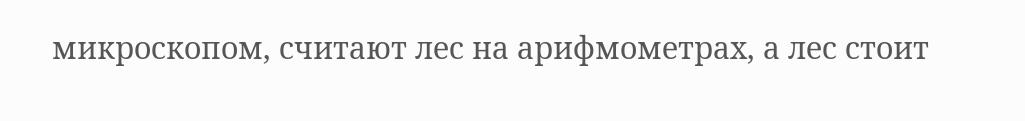микроскопом, считают лес на арифмометрах, а лес стоит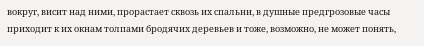вокруг, висит над ними, прорастает сквозь их спальни, в душные предгрозовые часы приходит к их окнам толпами бродячих деревьев и тоже, возможно, не может понять,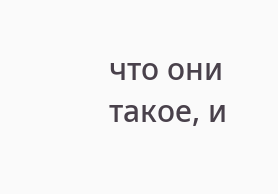что они такое, и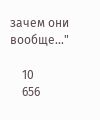зачем они вообще..."

    10
    656